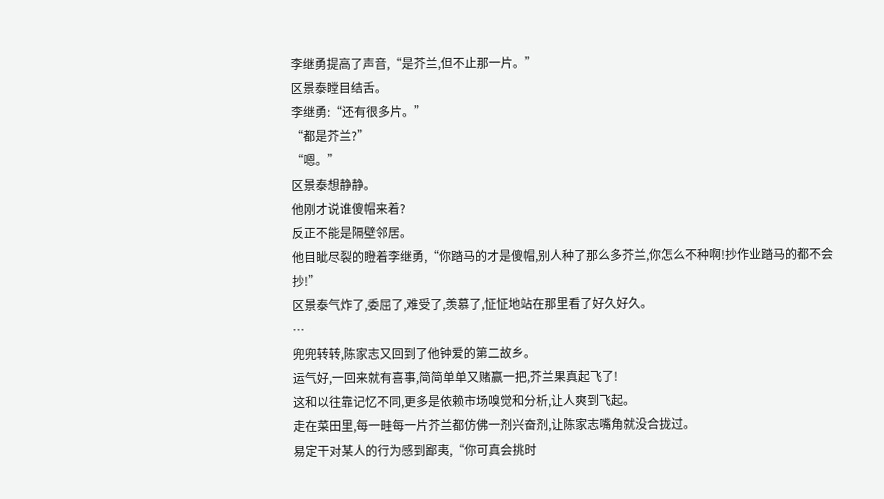李继勇提高了声音,“是芥兰,但不止那一片。”
区景泰瞠目结舌。
李继勇:“还有很多片。”
“都是芥兰?”
“嗯。”
区景泰想静静。
他刚才说谁傻帽来着?
反正不能是隔壁邻居。
他目眦尽裂的瞪着李继勇,“你踏马的才是傻帽,别人种了那么多芥兰,你怎么不种啊!抄作业踏马的都不会抄!”
区景泰气炸了,委屈了,难受了,羡慕了,怔怔地站在那里看了好久好久。
…
兜兜转转,陈家志又回到了他钟爱的第二故乡。
运气好,一回来就有喜事,简简单单又赌赢一把,芥兰果真起飞了!
这和以往靠记忆不同,更多是依赖市场嗅觉和分析,让人爽到飞起。
走在菜田里,每一畦每一片芥兰都仿佛一剂兴奋剂,让陈家志嘴角就没合拢过。
易定干对某人的行为感到鄙夷,“你可真会挑时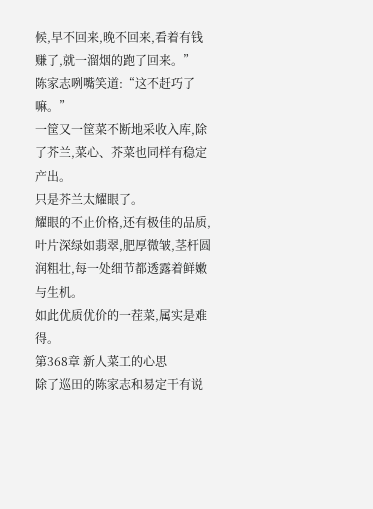候,早不回来,晚不回来,看着有钱赚了,就一溜烟的跑了回来。”
陈家志咧嘴笑道:“这不赶巧了嘛。”
一筐又一筐菜不断地采收入库,除了芥兰,菜心、芥菜也同样有稳定产出。
只是芥兰太耀眼了。
耀眼的不止价格,还有极佳的品质,叶片深绿如翡翠,肥厚微皱,茎杆圆润粗壮,每一处细节都透露着鲜嫩与生机。
如此优质优价的一茬菜,属实是难得。
第368章 新人菜工的心思
除了巡田的陈家志和易定干有说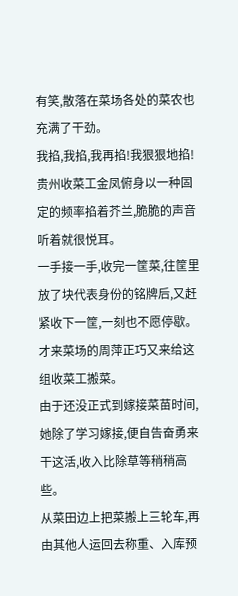有笑,散落在菜场各处的菜农也充满了干劲。
我掐,我掐,我再掐!我狠狠地掐!
贵州收菜工金凤俯身以一种固定的频率掐着芥兰,脆脆的声音听着就很悦耳。
一手接一手,收完一筐菜,往筐里放了块代表身份的铭牌后,又赶紧收下一筐,一刻也不愿停歇。
才来菜场的周萍正巧又来给这组收菜工搬菜。
由于还没正式到嫁接菜苗时间,她除了学习嫁接,便自告奋勇来干这活,收入比除草等稍稍高些。
从菜田边上把菜搬上三轮车,再由其他人运回去称重、入库预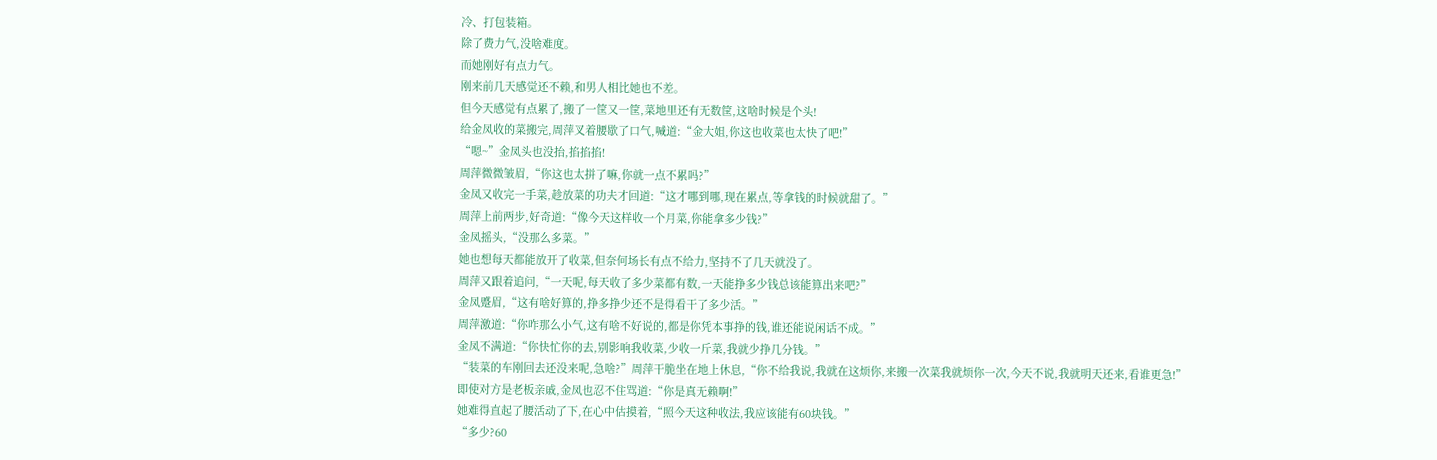冷、打包装箱。
除了费力气,没啥难度。
而她刚好有点力气。
刚来前几天感觉还不赖,和男人相比她也不差。
但今天感觉有点累了,搬了一筐又一筐,菜地里还有无数筐,这啥时候是个头!
给金凤收的菜搬完,周萍叉着腰歇了口气,喊道:“金大姐,你这也收菜也太快了吧!”
“嗯~”金凤头也没抬,掐掐掐!
周萍微微皱眉,“你这也太拼了嘛,你就一点不累吗?”
金凤又收完一手菜,趁放菜的功夫才回道:“这才哪到哪,现在累点,等拿钱的时候就甜了。”
周萍上前两步,好奇道:“像今天这样收一个月菜,你能拿多少钱?”
金凤摇头,“没那么多菜。”
她也想每天都能放开了收菜,但奈何场长有点不给力,坚持不了几天就没了。
周萍又跟着追问,“一天呢,每天收了多少菜都有数,一天能挣多少钱总该能算出来吧?”
金凤蹙眉,“这有啥好算的,挣多挣少还不是得看干了多少活。”
周萍激道:“你咋那么小气,这有啥不好说的,都是你凭本事挣的钱,谁还能说闲话不成。”
金凤不满道:“你快忙你的去,别影响我收菜,少收一斤菜,我就少挣几分钱。”
“装菜的车刚回去还没来呢,急啥?”周萍干脆坐在地上休息,“你不给我说,我就在这烦你,来搬一次菜我就烦你一次,今天不说,我就明天还来,看谁更急!”
即使对方是老板亲戚,金凤也忍不住骂道:“你是真无赖啊!”
她难得直起了腰活动了下,在心中估摸着,“照今天这种收法,我应该能有60块钱。”
“多少?60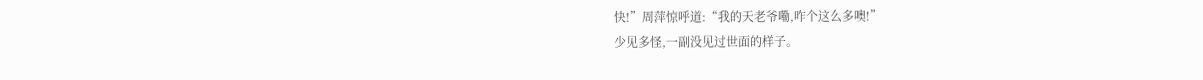快!”周萍惊呼道:“我的天老爷嘞,咋个这么多噢!”
少见多怪,一副没见过世面的样子。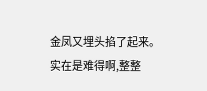金凤又埋头掐了起来。
实在是难得啊,整整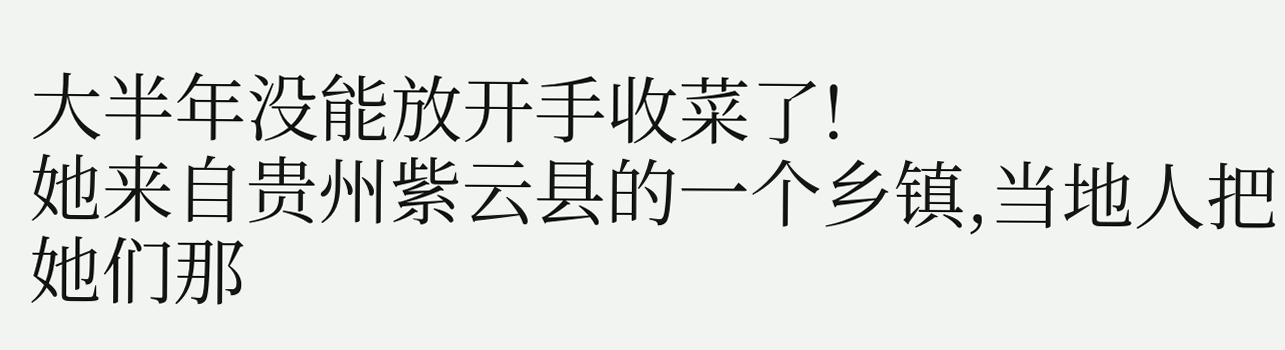大半年没能放开手收菜了!
她来自贵州紫云县的一个乡镇,当地人把她们那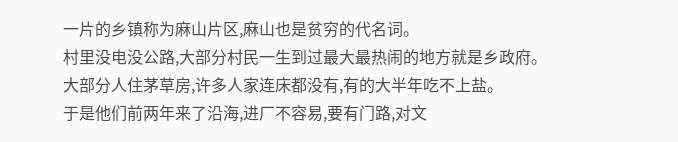一片的乡镇称为麻山片区,麻山也是贫穷的代名词。
村里没电没公路,大部分村民一生到过最大最热闹的地方就是乡政府。
大部分人住茅草房,许多人家连床都没有,有的大半年吃不上盐。
于是他们前两年来了沿海,进厂不容易,要有门路,对文